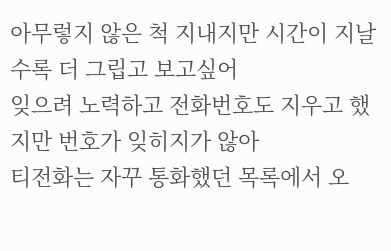아무렇지 않은 척 지내지만 시간이 지날수록 더 그립고 보고싶어
잊으려 노력하고 전화번호도 지우고 했지만 번호가 잊히지가 않아
티전화는 자꾸 통화했던 목록에서 오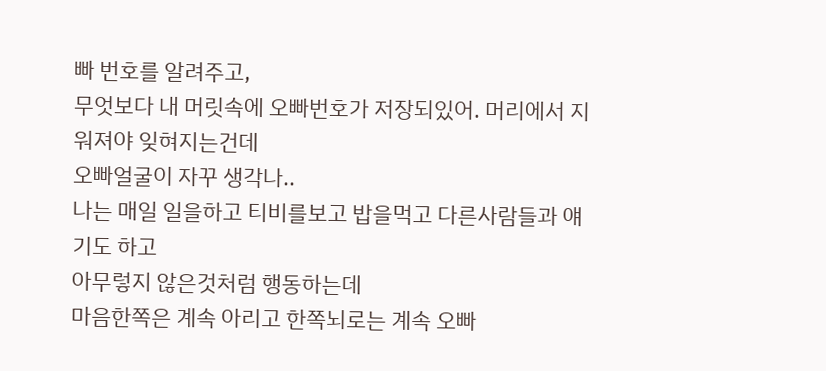빠 번호를 알려주고,
무엇보다 내 머릿속에 오빠번호가 저장되있어. 머리에서 지워져야 잊혀지는건데
오빠얼굴이 자꾸 생각나..
나는 매일 일을하고 티비를보고 밥을먹고 다른사람들과 얘기도 하고
아무렇지 않은것처럼 행동하는데
마음한쪽은 계속 아리고 한쪽뇌로는 계속 오빠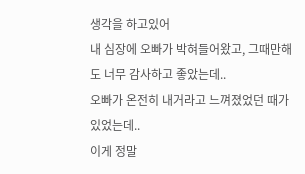생각을 하고있어
내 심장에 오빠가 박혀들어왔고, 그때만해도 너무 감사하고 좋았는데..
오빠가 온전히 내거라고 느껴졌었던 때가 있었는데..
이게 정말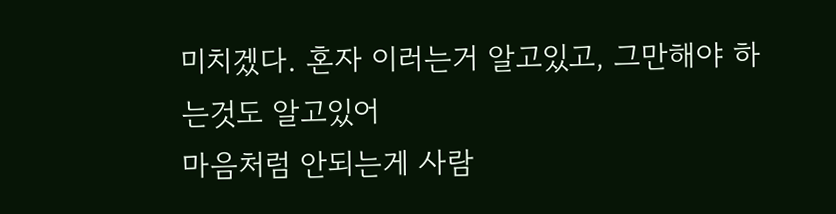미치겠다. 혼자 이러는거 알고있고, 그만해야 하는것도 알고있어
마음처럼 안되는게 사람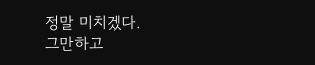정말 미치겠다.
그만하고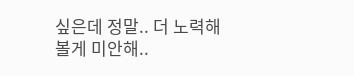싶은데 정말.. 더 노력해볼게 미안해..